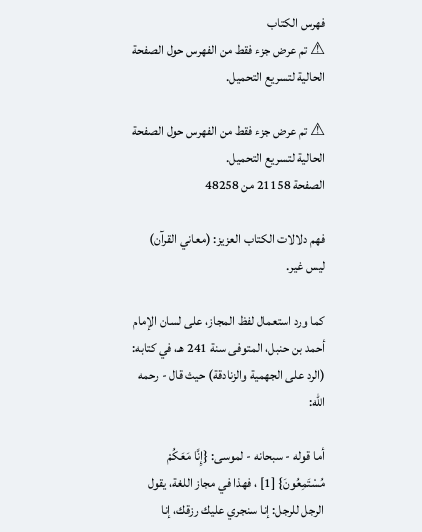فهرس الكتاب
⚠ تم عرض جزء فقط من الفهرس حول الصفحة الحالية لتسريع التحميل.

⚠ تم عرض جزء فقط من الفهرس حول الصفحة الحالية لتسريع التحميل.
الصفحة 21158 من 48258

فهم دلالات الكتاب العزيز: (معاني القرآن) ليس غير.

كما ورد استعمال لفظ المجاز، على لسان الإمام أحمد بن حنبل، المتوفى سنة 241 هـ، في كتابه: (الرد على الجهمية والزنادقة) حيث قال - رحمه الله:

أما قوله - سبحانه - لموسى: {إِنَّا مَعَكُمْ مُسْتَمِعُونَ} [1] ، فهذا في مجاز اللغة، يقول الرجل للرجل: إنا سنجري عليك رزقك، إنا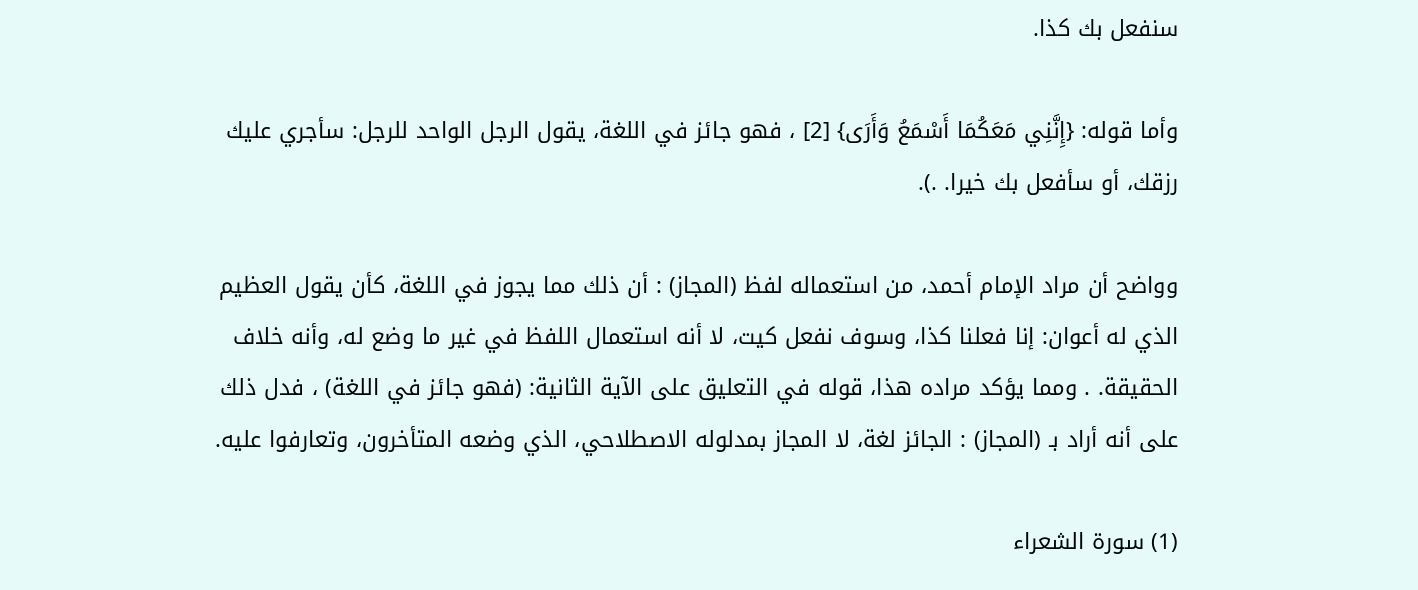سنفعل بك كذا.

وأما قوله: {إِنَّنِي مَعَكُمَا أَسْمَعُ وَأَرَى} [2] ، فهو جائز في اللغة، يقول الرجل الواحد للرجل: سأجري عليك رزقك، أو سأفعل بك خيرا. .).

وواضح أن مراد الإمام أحمد، من استعماله لفظ (المجاز) : أن ذلك مما يجوز في اللغة، كأن يقول العظيم الذي له أعوان: إنا فعلنا كذا، وسوف نفعل كيت، لا أنه استعمال اللفظ في غير ما وضع له، وأنه خلاف الحقيقة. . ومما يؤكد مراده هذا، قوله في التعليق على الآية الثانية: (فهو جائز في اللغة) ، فدل ذلك على أنه أراد بـ (المجاز) : الجائز لغة، لا المجاز بمدلوله الاصطلاحي، الذي وضعه المتأخرون، وتعارفوا عليه.

(1) سورة الشعراء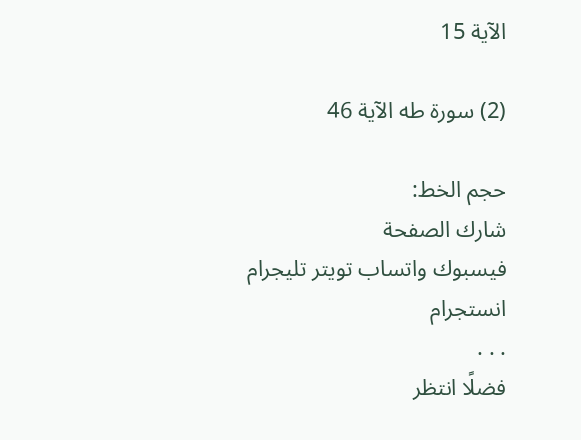الآية 15

(2) سورة طه الآية 46

حجم الخط:
شارك الصفحة
فيسبوك واتساب تويتر تليجرام انستجرام
. . .
فضلًا انتظر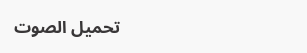تحميل الصوت